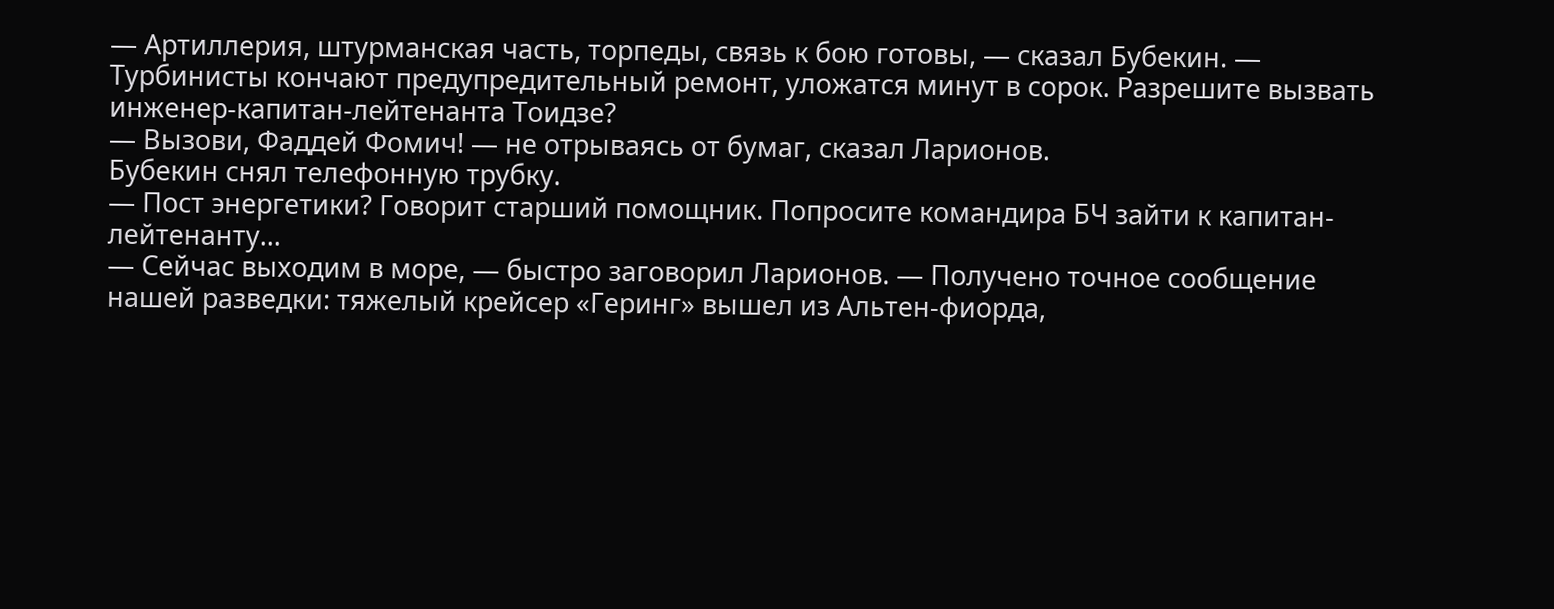— Артиллерия, штурманская часть, торпеды, связь к бою готовы, — сказал Бубекин. — Турбинисты кончают предупредительный ремонт, уложатся минут в сорок. Разрешите вызвать инженер-капитан-лейтенанта Тоидзе?
— Вызови, Фаддей Фомич! — не отрываясь от бумаг, сказал Ларионов.
Бубекин снял телефонную трубку.
— Пост энергетики? Говорит старший помощник. Попросите командира БЧ зайти к капитан-лейтенанту...
— Сейчас выходим в море, — быстро заговорил Ларионов. — Получено точное сообщение нашей разведки: тяжелый крейсер «Геринг» вышел из Альтен-фиорда,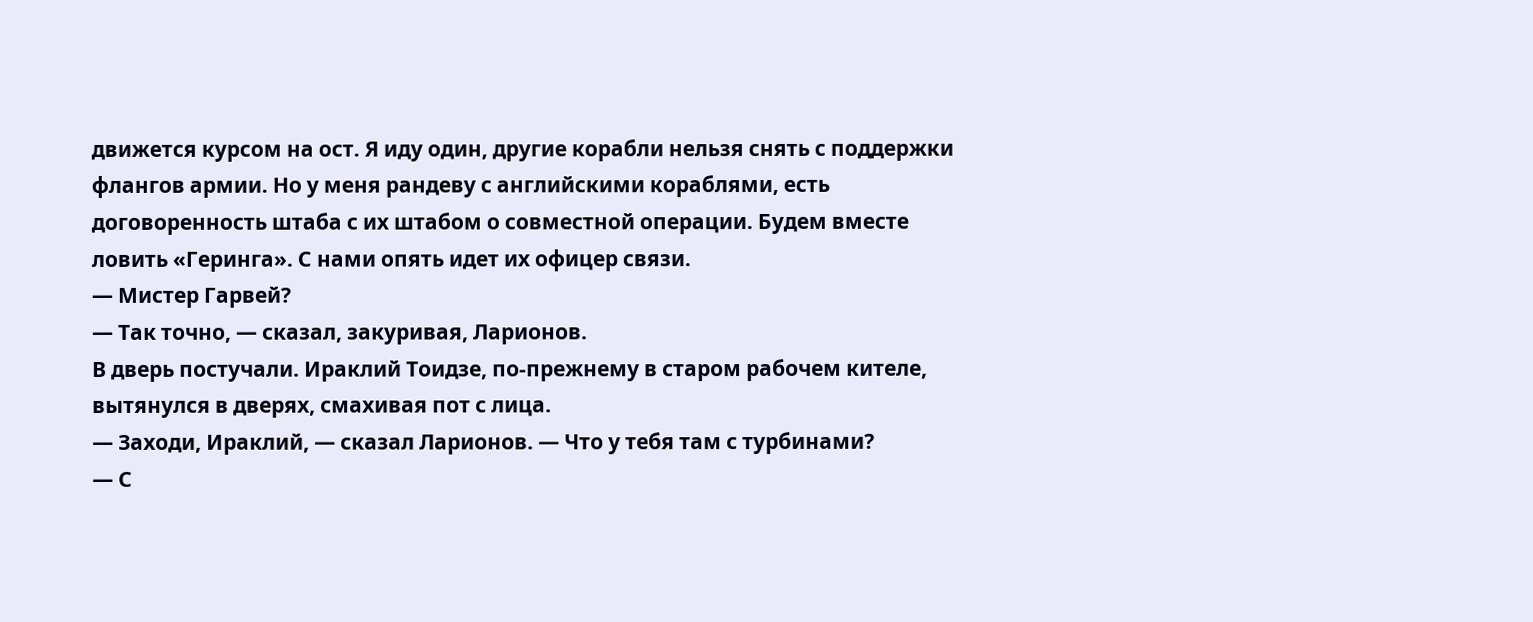движется курсом на ост. Я иду один, другие корабли нельзя снять с поддержки флангов армии. Но у меня рандеву с английскими кораблями, есть договоренность штаба с их штабом о совместной операции. Будем вместе ловить «Геринга». С нами опять идет их офицер связи.
— Мистер Гарвей?
— Так точно, — сказал, закуривая, Ларионов.
В дверь постучали. Ираклий Тоидзе, по-прежнему в старом рабочем кителе, вытянулся в дверях, смахивая пот с лица.
— Заходи, Ираклий, — сказал Ларионов. — Что у тебя там с турбинами?
— С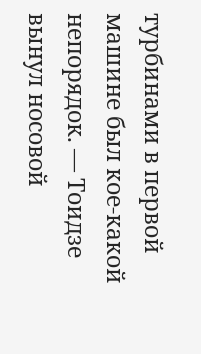турбинами в первой машине был кое-какой непорядок. — Тоидзе вынул носовой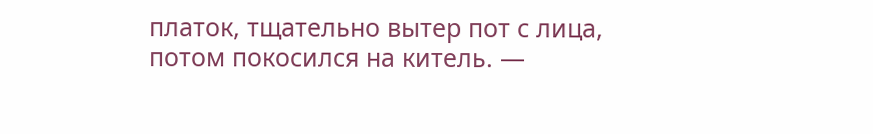платок, тщательно вытер пот с лица, потом покосился на китель. —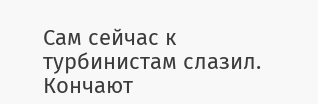Сам сейчас к турбинистам слазил. Кончают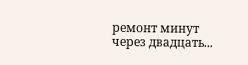ремонт минут через двадцать...